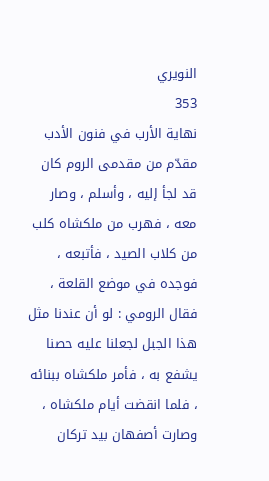النويري
353
نهاية الأرب في فنون الأدب
مقدّم من مقدمى الروم كان قد لجأ إليه ، وأسلم ، وصار معه ، فهرب من ملكشاه كلب من كلاب الصيد ، فأتبعه ، فوجده في موضع القلعة ، فقال الرومي : لو أن عندنا مثل هذا الجبل لجعلنا عليه حصنا يشفع به ، فأمر ملكشاه ببنائه ، فلما انقضت أيام ملكشاه ، وصارت أصفهان بيد تركان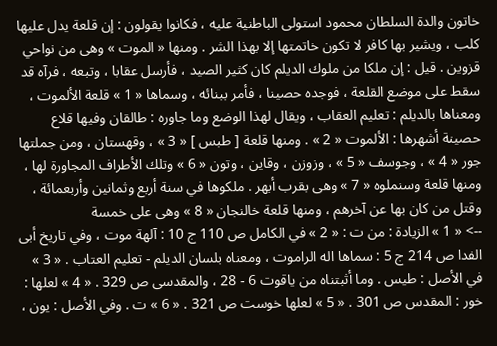خاتون والدة السلطان محمود استولى الباطنية عليه ، فكانوا يقولون : إن قلعة يدل عليها كلب ، ويشير بها كافر لا تكون خاتمتها إلا بهذا الشر . ومنها « الموت » وهى من نواحي قزوين . قيل : إن ملكا من ملوك الديلم كان كثير الصيد ، فأرسل عقابا ، وتبعه ، فرآه قد سقط على موضع القلعة ، فوجده حصينا ، فأمر ببنائه ، وسماها « 1 » قلعة الألموت ، ومعناها بالديلم : تعليم العقاب ، ويقال لهذا الوضع وما جاوره : طالقان وفيها قلاع حصينة أشهرها : الألموت « 2 » . ومنها قلعة [ طبس ] « 3 » ، وقهستان ، ومن جملتها جور « 4 » ، وجوسف « 5 » ، وزوزن ، وقاين ، وتون « 6 » وتلك الأطراف المجاورة لها ، ومنها قلعة وسنملوه « 7 » وهى بقرب أبهر . ملكوها في سنة أربع وثمانين وأربعمائة ، وقتل من كان بها عن آخرهم ، ومنها قلعة خالنجان « 8 » وهى على خمسة
--> « 1 » الزيادة : من ت : « 2 » في الكامل ص 110 ج 10 : آلهة موت ، وفي تاريخ أبى الفدا ص 214 ج 5 : سماها اله الراموت ، ومعناه بلسان الديلم - تعليم العتاب . « 3 » في الأصل : طيس . وما أثبتناه من ياقوت 6 - 28 ، والمقدسى ص 329 . « 4 » لعلها : خور : المقدس ص 301 . « 5 » لعلها خوست ص 321 . « 6 » ت . وفي الأصل : يون ،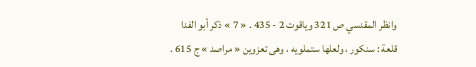وانظر المقدسي ص 321 وياقوت 2 - 435 . « 7 » ذكر أبو الفدا قلعة : سنكور ، ولعلها ستملويه ، وهى تعزوين « مراصد » ج 615 .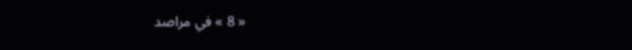« 8 » في مراصد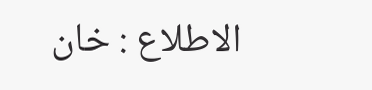الاطلاع : خان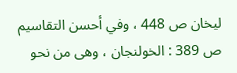ليخان ص 448 ، وفي أحسن التقاسيم ص 389 : الخولنجان ، وهى من نحو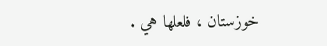خوزستان ، فلعلها هي .